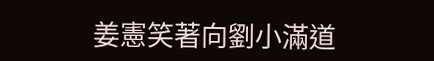姜憲笑著向劉小滿道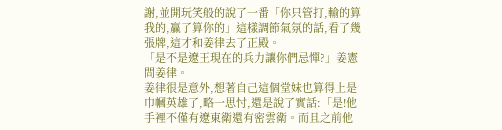謝,並開玩笑般的說了一番「你只管打,輸的算我的,贏了算你的」這樣調節氣氛的話,看了幾張牌,這才和姜律去了正殿。
「是不是遼王現在的兵力讓你們忌憚?」姜憲問姜律。
姜律很是意外,想著自己這個堂妹也算得上是巾幗英雄了,略一思忖,還是說了實話:「是!他手裡不僅有遼東衛還有密雲衛。而且之前他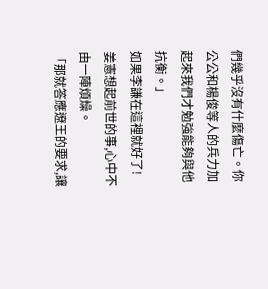們幾乎沒有什麼傷亡。你公公和楊俊等人的兵力加起來我們才勉強能夠與他抗衡。」
如果李謙在這裡就好了!
姜憲想起前世的事,心中不由一陣煩燥。
「那就答應遼王的要求,讓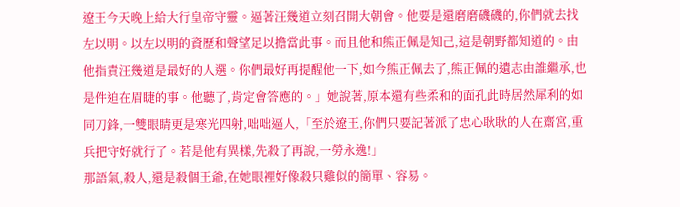遼王今天晚上給大行皇帝守靈。逼著汪幾道立刻召開大朝會。他要是還磨磨磯磯的,你們就去找左以明。以左以明的資歷和聲望足以擔當此事。而且他和熊正佩是知己,這是朝野都知道的。由他指責汪幾道是最好的人選。你們最好再提醒他一下,如今熊正佩去了,熊正佩的遺志由誰繼承,也是件迫在眉睫的事。他聽了,肯定會答應的。」她說著,原本還有些柔和的面孔此時居然犀利的如同刀鋒,一雙眼睛更是寒光四射,咄咄逼人,「至於遼王,你們只要記著派了忠心耿耿的人在齋宮,重兵把守好就行了。若是他有異樣,先殺了再說,一勞永逸!」
那語氣,殺人,還是殺個王爺,在她眼裡好像殺只雞似的簡單、容易。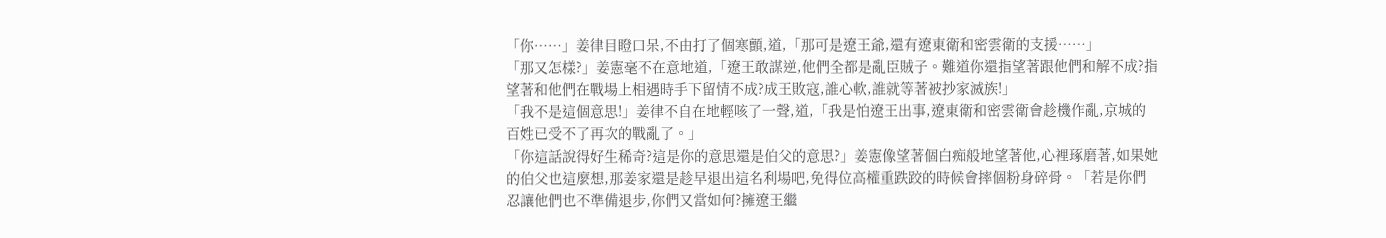「你……」姜律目瞪口呆,不由打了個寒顫,道,「那可是遼王爺,還有遼東衛和密雲衛的支援……」
「那又怎樣?」姜憲毫不在意地道,「遼王敢謀逆,他們全都是亂臣賊子。難道你還指望著跟他們和解不成?指望著和他們在戰場上相遇時手下留情不成?成王敗寇,誰心軟,誰就等著被抄家滅族!」
「我不是這個意思!」姜律不自在地輕咳了一聲,道,「我是怕遼王出事,遼東衛和密雲衛會趁機作亂,京城的百姓已受不了再次的戰亂了。」
「你這話說得好生稀奇?這是你的意思還是伯父的意思?」姜憲像望著個白痴般地望著他,心裡琢磨著,如果她的伯父也這麼想,那姜家還是趁早退出這名利場吧,免得位高權重跌跤的時候會摔個粉身碎骨。「若是你們忍讓他們也不準備退步,你們又當如何?擁遼王繼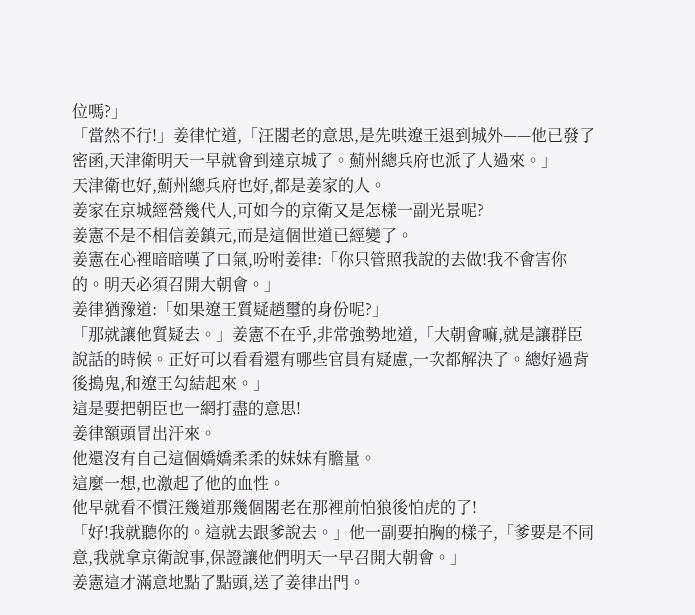位嗎?」
「當然不行!」姜律忙道,「汪閣老的意思,是先哄遼王退到城外——他已發了密函,天津衛明天一早就會到達京城了。薊州總兵府也派了人過來。」
天津衛也好,薊州總兵府也好,都是姜家的人。
姜家在京城經營幾代人,可如今的京衛又是怎樣一副光景呢?
姜憲不是不相信姜鎮元,而是這個世道已經變了。
姜憲在心裡暗暗嘆了口氣,吩咐姜律:「你只管照我說的去做!我不會害你的。明天必須召開大朝會。」
姜律猶豫道:「如果遼王質疑趙璽的身份呢?」
「那就讓他質疑去。」姜憲不在乎,非常強勢地道,「大朝會嘛,就是讓群臣說話的時候。正好可以看看還有哪些官員有疑慮,一次都解決了。總好過背後搗鬼,和遼王勾結起來。」
這是要把朝臣也一網打盡的意思!
姜律額頭冒出汗來。
他還沒有自己這個嬌嬌柔柔的妹妹有膽量。
這麼一想,也激起了他的血性。
他早就看不慣汪幾道那幾個閣老在那裡前怕狼後怕虎的了!
「好!我就聽你的。這就去跟爹說去。」他一副要拍胸的樣子,「爹要是不同意,我就拿京衛說事,保證讓他們明天一早召開大朝會。」
姜憲這才滿意地點了點頭,送了姜律出門。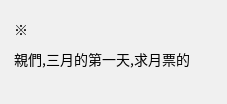※
親們,三月的第一天,求月票的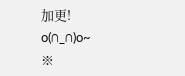加更!
o(∩_∩)o~
※